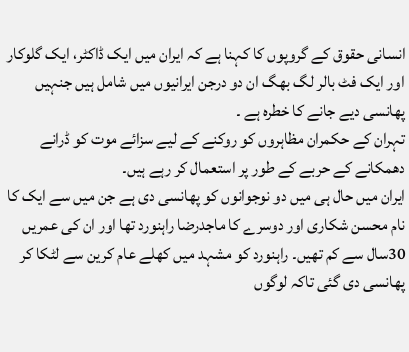انسانی حقوق کے گروپوں کا کہنا ہے کہ ایران میں ایک ڈاکٹر، ایک گلوکار اور ایک فٹ بالر لگ بھگ ان دو درجن ایرانیوں میں شامل ہیں جنہیں پھانسی دیے جانے کا خطرہ ہے ۔
تہران کے حکمران مظاہروں کو روکنے کے لیے سزائے موت کو ڈرانے دھمکانے کے حربے کے طور پر استعمال کر رہے ہیں۔
ایران میں حال ہی میں دو نوجوانوں کو پھانسی دی ہے جن میں سے ایک کا نام محسن شکاری اور دوسرے کا ماجدرضا راہنورد تھا اور ان کی عمریں 30سال سے کم تھیں۔ راہنورد کو مشہد میں کھلے عام کرین سے لٹکا کر پھانسی دی گئی تاکہ لوگوں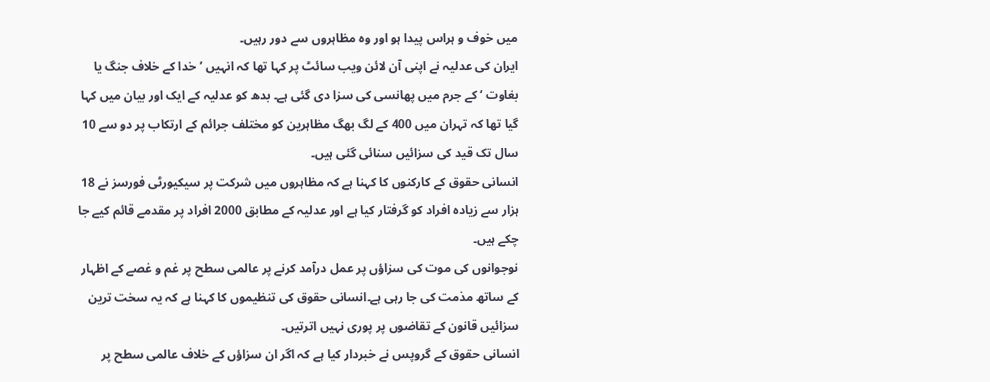میں خوف و ہراس پیدا ہو اور وہ مظاہروں سے دور رہیں۔
ایران کی عدلیہ نے اپنی آن لائن ویب سائٹ پر کہا تھا کہ انہیں ’خدا کے خلاف جنگ یا بغاوت ‘ کے جرم میں پھانسی کی سزا دی گئی ہے۔ بدھ کو عدلیہ کے ایک اور بیان میں کہا گیا تھا کہ تہران میں 400 کے لگ بھگ مظاہرین کو مختلف جرائم کے ارتکاب پر دو سے 10 سال تک قید کی سزائیں سنائی گئی ہیں۔
انسانی حقوق کے کارکنوں کا کہنا ہے کہ مظاہروں میں شرکت پر سیکیورٹی فورسز نے 18 ہزار سے زیادہ افراد کو گرفتار کیا ہے اور عدلیہ کے مطابق 2000 افراد پر مقدمے قائم کیے جا چکے ہیں۔
نوجوانوں کی موت کی سزاؤں پر عمل درآمد کرنے پر عالمی سطح پر غم و غصے کے اظہار کے ساتھ مذمت کی جا رہی ہے۔انسانی حقوق کی تنظیموں کا کہنا ہے کہ یہ سخت ترین سزائیں قانون کے تقاضوں پر پوری نہیں اترتیں۔
انسانی حقوق کے گروپس نے خبردار کیا ہے کہ اگر ان سزاؤں کے خلاف عالمی سطح پر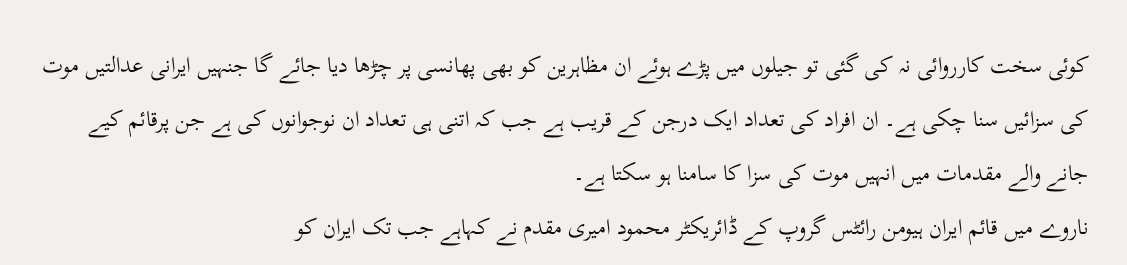کوئی سخت کارروائی نہ کی گئی تو جیلوں میں پڑے ہوئے ان مظاہرین کو بھی پھانسی پر چڑھا دیا جائے گا جنہیں ایرانی عدالتیں موت کی سزائیں سنا چکی ہے۔ ان افراد کی تعداد ایک درجن کے قریب ہے جب کہ اتنی ہی تعداد ان نوجوانوں کی ہے جن پرقائم کیے جانے والے مقدمات میں انہیں موت کی سزا کا سامنا ہو سکتا ہے۔
ناروے میں قائم ایران ہیومن رائٹس گروپ کے ڈائریکٹر محمود امیری مقدم نے کہاہے جب تک ایران کو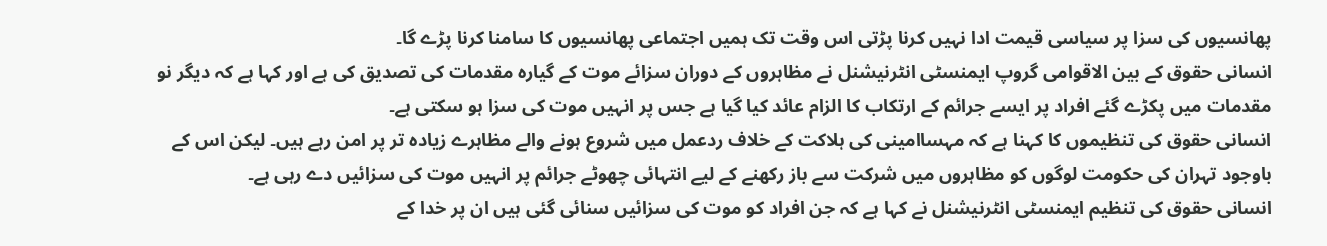پھانسیوں کی سزا پر سیاسی قیمت ادا نہیں کرنا پڑتی اس وقت تک ہمیں اجتماعی پھانسیوں کا سامنا کرنا پڑے گا۔
انسانی حقوق کے بین الاقوامی گروپ ایمنسٹی انٹرنیشنل نے مظاہروں کے دوران سزائے موت کے گیارہ مقدمات کی تصدیق کی ہے اور کہا ہے کہ دیگر نو مقدمات میں پکڑے گئے افراد پر ایسے جرائم کے ارتکاب کا الزام عائد کیا گیا ہے جس پر انہیں موت کی سزا ہو سکتی ہے۔
انسانی حقوق کی تنظیموں کا کہنا ہے کہ مہساامینی کی ہلاکت کے خلاف ردعمل میں شروع ہونے والے مظاہرے زیادہ تر پر امن رہے ہیں۔ لیکن اس کے باوجود تہران کی حکومت لوگوں کو مظاہروں میں شرکت سے باز رکھنے کے لیے انتہائی چھوٹے جرائم پر انہیں موت کی سزائیں دے رہی ہے۔
انسانی حقوق کی تنظیم ایمنسٹی انٹرنیشنل نے کہا ہے کہ جن افراد کو موت کی سزائیں سنائی گئی ہیں ان پر خدا کے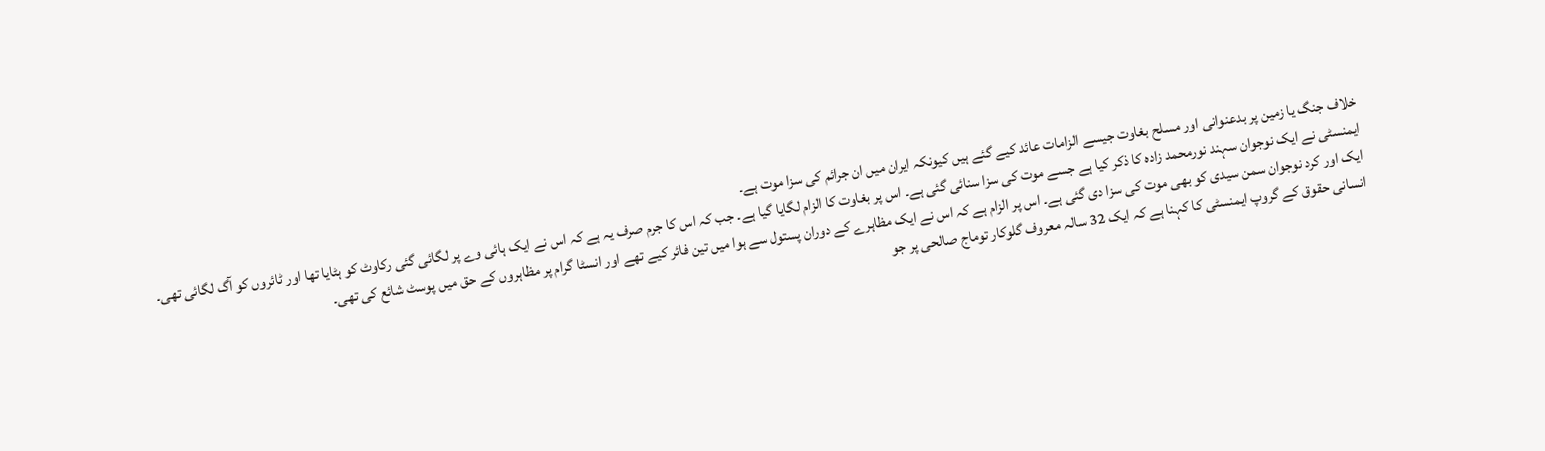خلاف جنگ یا زمین پر بدعنوانی اور مسلح بغاوت جیسے الزامات عائد کیے گئے ہیں کیونکہ ایران میں ان جرائم کی سزا موت ہے۔
ایمنسٹی نے ایک نوجوان سہند نورمحمد زادہ کا ذکر کیا ہے جسے موت کی سزا سنائی گئی ہے۔ اس پر بغاوت کا الزام لگایا گیا ہے۔ جب کہ اس کا جرم صرف یہ ہے کہ اس نے ایک ہائی وے پر لگائی گئی رکاوٹ کو ہٹایا تھا اور ٹائروں کو آگ لگائی تھی۔
ایک اور کرد نوجوان سمن سیدی کو بھی موت کی سزا دی گئی ہے۔ اس پر الزام ہے کہ اس نے ایک مظاہرے کے دوران پستول سے ہوا میں تین فائر کیے تھے اور انسٹا گرام پر مظاہروں کے حق میں پوسٹ شائع کی تھی۔
انسانی حقوق کے گروپ ایمنسٹی کا کہنا ہے کہ ایک 32 سالہ معروف گلوکار توماج صالحی پر جو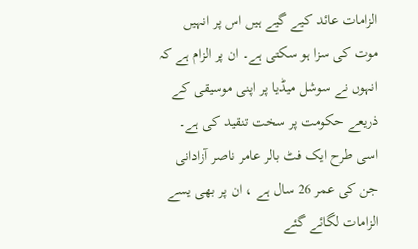الزامات عائد کیے گیے ہیں اس پر انہیں موت کی سزا ہو سکتی ہے۔ ان پر الزام ہے کہ انہوں نے سوشل میڈیا پر اپنی موسیقی کے ذریعے حکومت پر سخت تنقید کی ہے۔
اسی طرح ایک فٹ بالر عامر ناصر آزادانی جن کی عمر 26 سال ہے ، ان پر بھی یسے الزامات لگائے گئے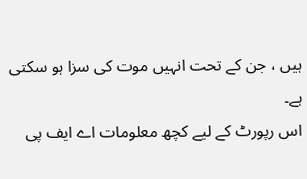ہیں ، جن کے تحت انہیں موت کی سزا ہو سکتی ہے۔
اس رپورٹ کے لیے کچھ معلومات اے ایف پی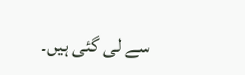سے لی گئی ہیں۔